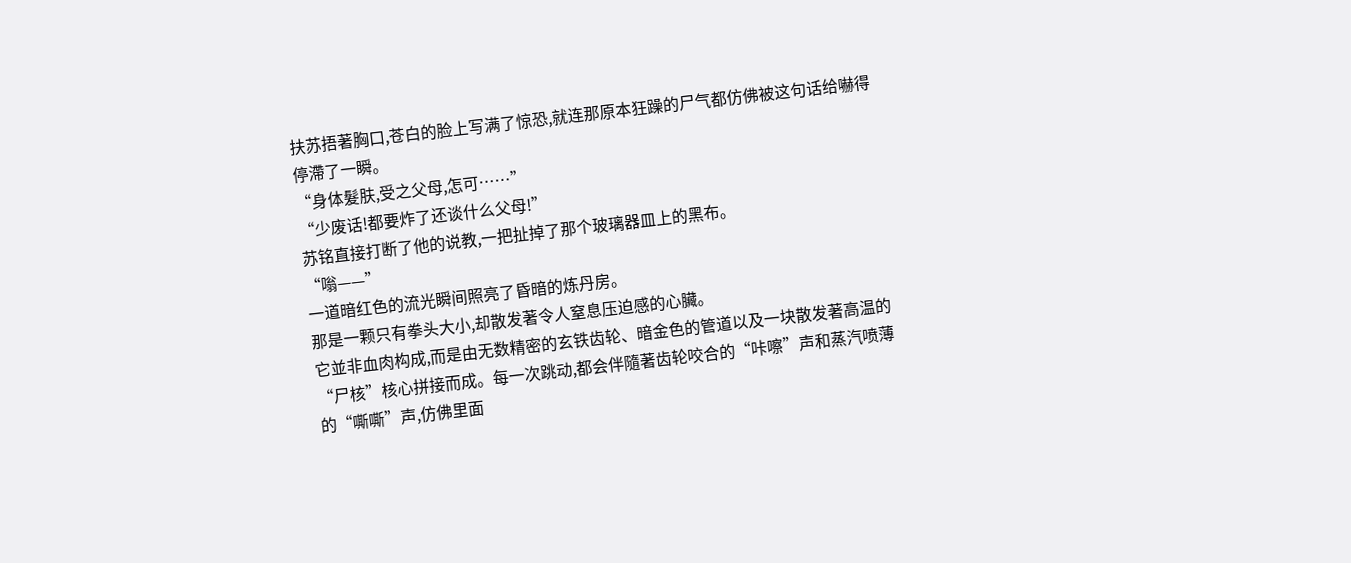扶苏捂著胸口,苍白的脸上写满了惊恐,就连那原本狂躁的尸气都仿佛被这句话给嚇得停滯了一瞬。
“身体髮肤,受之父母,怎可……”
“少废话!都要炸了还谈什么父母!”
苏铭直接打断了他的说教,一把扯掉了那个玻璃器皿上的黑布。
“嗡——”
一道暗红色的流光瞬间照亮了昏暗的炼丹房。
那是一颗只有拳头大小,却散发著令人窒息压迫感的心臟。
它並非血肉构成,而是由无数精密的玄铁齿轮、暗金色的管道以及一块散发著高温的“尸核”核心拼接而成。每一次跳动,都会伴隨著齿轮咬合的“咔嚓”声和蒸汽喷薄的“嘶嘶”声,仿佛里面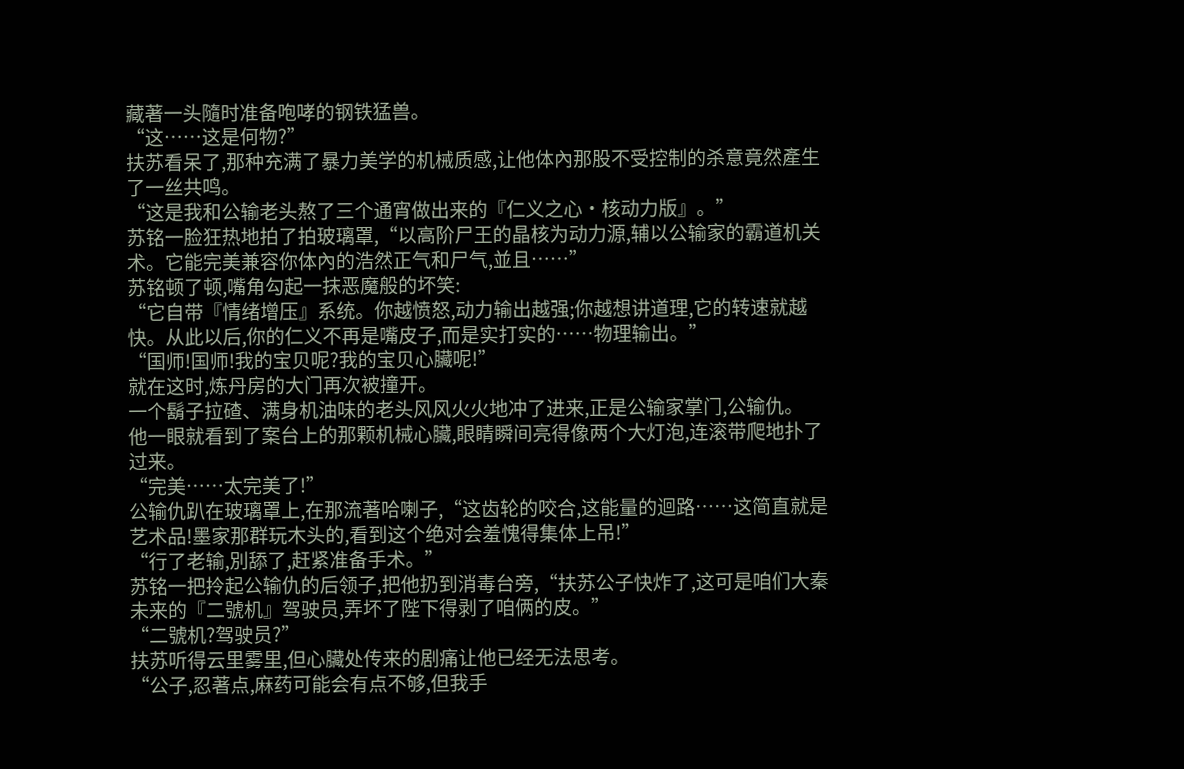藏著一头隨时准备咆哮的钢铁猛兽。
“这……这是何物?”
扶苏看呆了,那种充满了暴力美学的机械质感,让他体內那股不受控制的杀意竟然產生了一丝共鸣。
“这是我和公输老头熬了三个通宵做出来的『仁义之心·核动力版』。”
苏铭一脸狂热地拍了拍玻璃罩,“以高阶尸王的晶核为动力源,辅以公输家的霸道机关术。它能完美兼容你体內的浩然正气和尸气,並且……”
苏铭顿了顿,嘴角勾起一抹恶魔般的坏笑:
“它自带『情绪增压』系统。你越愤怒,动力输出越强;你越想讲道理,它的转速就越快。从此以后,你的仁义不再是嘴皮子,而是实打实的……物理输出。”
“国师!国师!我的宝贝呢?我的宝贝心臟呢!”
就在这时,炼丹房的大门再次被撞开。
一个鬍子拉碴、满身机油味的老头风风火火地冲了进来,正是公输家掌门,公输仇。
他一眼就看到了案台上的那颗机械心臟,眼睛瞬间亮得像两个大灯泡,连滚带爬地扑了过来。
“完美……太完美了!”
公输仇趴在玻璃罩上,在那流著哈喇子,“这齿轮的咬合,这能量的迴路……这简直就是艺术品!墨家那群玩木头的,看到这个绝对会羞愧得集体上吊!”
“行了老输,別舔了,赶紧准备手术。”
苏铭一把拎起公输仇的后领子,把他扔到消毒台旁,“扶苏公子快炸了,这可是咱们大秦未来的『二號机』驾驶员,弄坏了陛下得剥了咱俩的皮。”
“二號机?驾驶员?”
扶苏听得云里雾里,但心臟处传来的剧痛让他已经无法思考。
“公子,忍著点,麻药可能会有点不够,但我手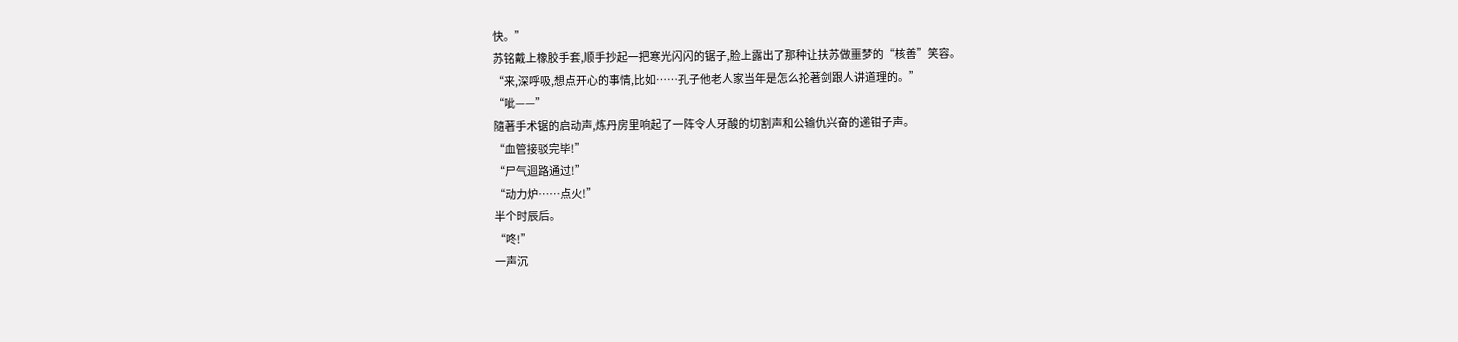快。”
苏铭戴上橡胶手套,顺手抄起一把寒光闪闪的锯子,脸上露出了那种让扶苏做噩梦的“核善”笑容。
“来,深呼吸,想点开心的事情,比如……孔子他老人家当年是怎么抡著剑跟人讲道理的。”
“呲——”
隨著手术锯的启动声,炼丹房里响起了一阵令人牙酸的切割声和公输仇兴奋的递钳子声。
“血管接驳完毕!”
“尸气迴路通过!”
“动力炉……点火!”
半个时辰后。
“咚!”
一声沉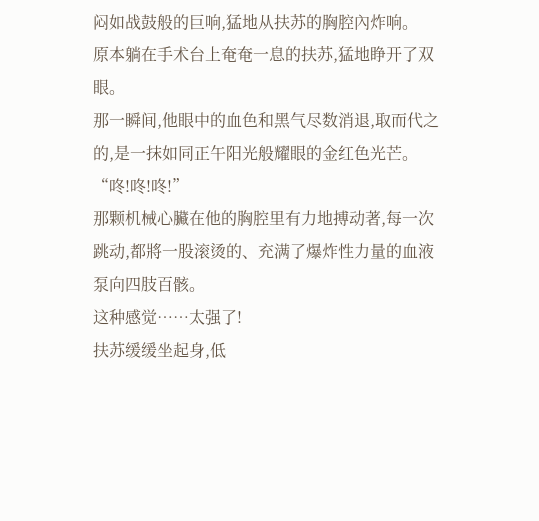闷如战鼓般的巨响,猛地从扶苏的胸腔內炸响。
原本躺在手术台上奄奄一息的扶苏,猛地睁开了双眼。
那一瞬间,他眼中的血色和黑气尽数消退,取而代之的,是一抹如同正午阳光般耀眼的金红色光芒。
“咚!咚!咚!”
那颗机械心臟在他的胸腔里有力地搏动著,每一次跳动,都將一股滚烫的、充满了爆炸性力量的血液泵向四肢百骸。
这种感觉……太强了!
扶苏缓缓坐起身,低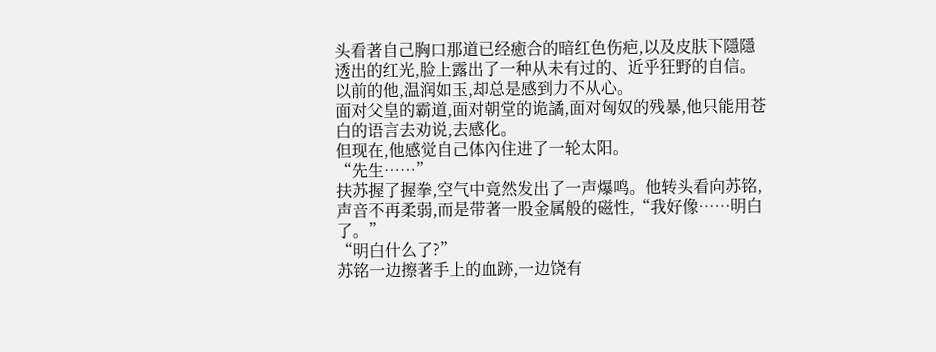头看著自己胸口那道已经癒合的暗红色伤疤,以及皮肤下隱隱透出的红光,脸上露出了一种从未有过的、近乎狂野的自信。
以前的他,温润如玉,却总是感到力不从心。
面对父皇的霸道,面对朝堂的诡譎,面对匈奴的残暴,他只能用苍白的语言去劝说,去感化。
但现在,他感觉自己体內住进了一轮太阳。
“先生……”
扶苏握了握拳,空气中竟然发出了一声爆鸣。他转头看向苏铭,声音不再柔弱,而是带著一股金属般的磁性,“我好像……明白了。”
“明白什么了?”
苏铭一边擦著手上的血跡,一边饶有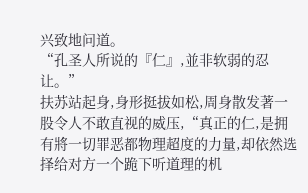兴致地问道。
“孔圣人所说的『仁』,並非软弱的忍让。”
扶苏站起身,身形挺拔如松,周身散发著一股令人不敢直视的威压,“真正的仁,是拥有將一切罪恶都物理超度的力量,却依然选择给对方一个跪下听道理的机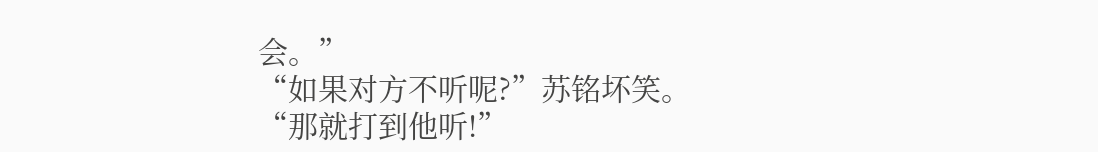会。”
“如果对方不听呢?”苏铭坏笑。
“那就打到他听!”